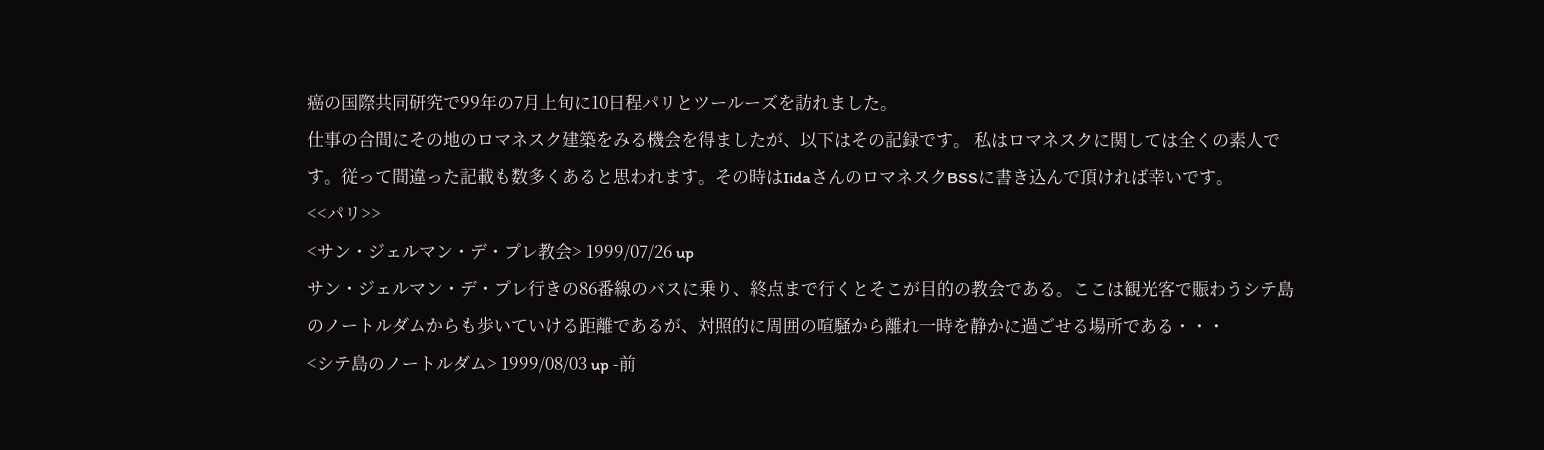癌の国際共同研究で99年の7月上旬に10日程パリとツールーズを訪れました。
仕事の合間にその地のロマネスク建築をみる機会を得ましたが、以下はその記録です。 私はロマネスクに関しては全くの素人です。従って間違った記載も数多くあると思われます。その時はIidaさんのロマネスクBSSに書き込んで頂ければ幸いです。
<<パリ>>
<サン・ジェルマン・デ・プレ教会> 1999/07/26 up
サン・ジェルマン・デ・プレ行きの86番線のバスに乗り、終点まで行くとそこが目的の教会である。ここは観光客で賑わうシテ島のノートルダムからも歩いていける距離であるが、対照的に周囲の喧騒から離れ一時を静かに過ごせる場所である・・・
<シテ島のノートルダム> 1999/08/03 up -前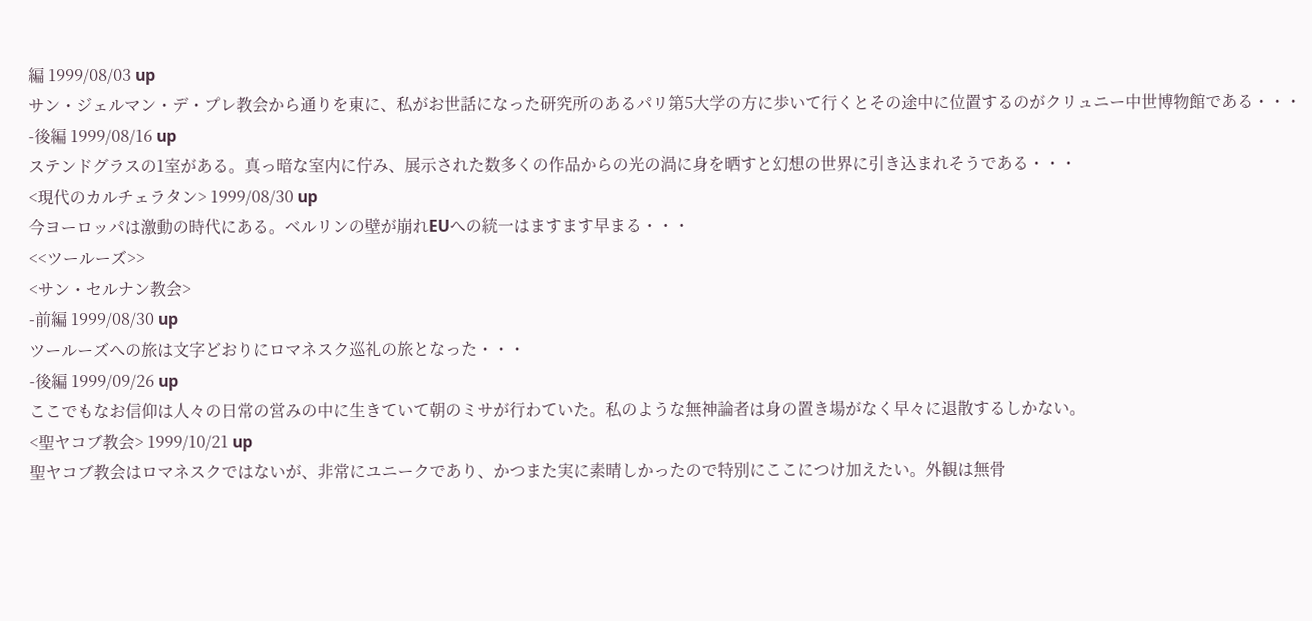編 1999/08/03 up
サン・ジェルマン・デ・プレ教会から通りを東に、私がお世話になった研究所のあるパリ第5大学の方に歩いて行くとその途中に位置するのがクリュニー中世博物館である・・・
-後編 1999/08/16 up
ステンドグラスの1室がある。真っ暗な室内に佇み、展示された数多くの作品からの光の渦に身を晒すと幻想の世界に引き込まれそうである・・・
<現代のカルチェラタン> 1999/08/30 up
今ヨーロッパは激動の時代にある。ベルリンの壁が崩れEUへの統一はますます早まる・・・
<<ツールーズ>>
<サン・セルナン教会>
-前編 1999/08/30 up
ツールーズへの旅は文字どおりにロマネスク巡礼の旅となった・・・
-後編 1999/09/26 up
ここでもなお信仰は人々の日常の営みの中に生きていて朝のミサが行わていた。私のような無神論者は身の置き場がなく早々に退散するしかない。
<聖ヤコブ教会> 1999/10/21 up
聖ヤコブ教会はロマネスクではないが、非常にユニークであり、かつまた実に素晴しかったので特別にここにつけ加えたい。外観は無骨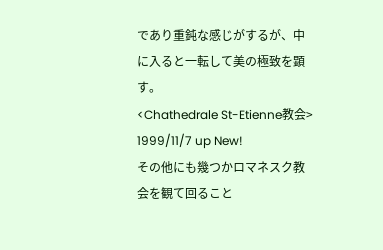であり重鈍な感じがするが、中に入ると一転して美の極致を顕す。
<Chathedrale St-Etienne教会> 1999/11/7 up New!
その他にも幾つかロマネスク教会を観て回ること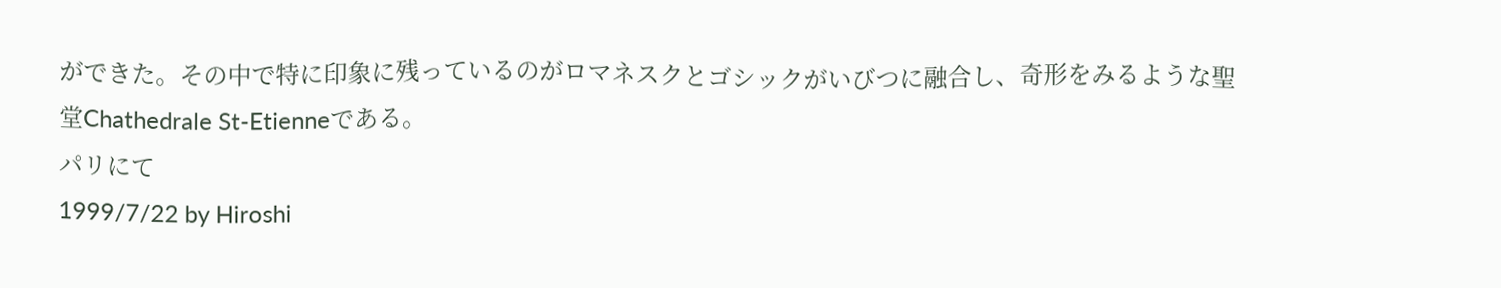ができた。その中で特に印象に残っているのがロマネスクとゴシックがいびつに融合し、奇形をみるような聖堂Chathedrale St-Etienneである。
パリにて
1999/7/22 by Hiroshi